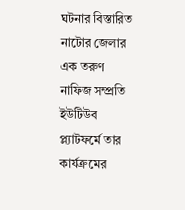ঘটনার বিস্তারিত
নাটোর জেলার এক তরুণ নাফিজ সম্প্রতি ইউটিউব প্ল্যাটফর্মে তার কার্যক্রমের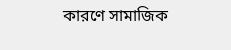কারণে সামাজিক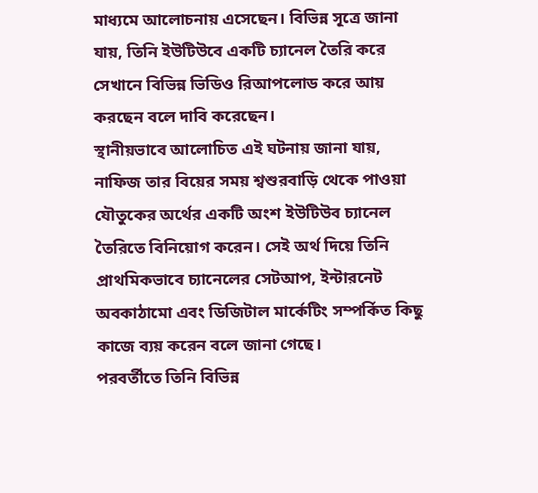মাধ্যমে আলোচনায় এসেছেন। বিভিন্ন সূত্রে জানা যায়, তিনি ইউটিউবে একটি চ্যানেল তৈরি করে সেখানে বিভিন্ন ভিডিও রিআপলোড করে আয় করছেন বলে দাবি করেছেন।
স্থানীয়ভাবে আলোচিত এই ঘটনায় জানা যায়, নাফিজ তার বিয়ের সময় শ্বশুরবাড়ি থেকে পাওয়া যৌতুকের অর্থের একটি অংশ ইউটিউব চ্যানেল তৈরিতে বিনিয়োগ করেন। সেই অর্থ দিয়ে তিনি প্রাথমিকভাবে চ্যানেলের সেটআপ, ইন্টারনেট অবকাঠামো এবং ডিজিটাল মার্কেটিং সম্পর্কিত কিছু কাজে ব্যয় করেন বলে জানা গেছে।
পরবর্তীতে তিনি বিভিন্ন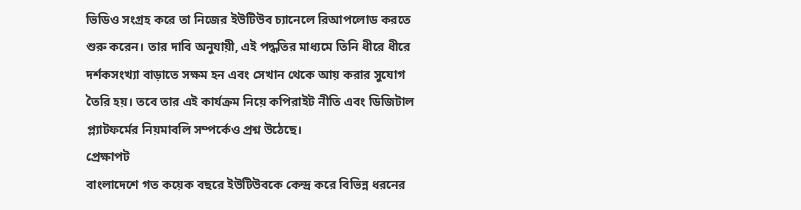ভিডিও সংগ্রহ করে তা নিজের ইউটিউব চ্যানেলে রিআপলোড করতে শুরু করেন। তার দাবি অনুযায়ী, এই পদ্ধতির মাধ্যমে তিনি ধীরে ধীরে দর্শকসংখ্যা বাড়াতে সক্ষম হন এবং সেখান থেকে আয় করার সুযোগ তৈরি হয়। তবে তার এই কার্যক্রম নিয়ে কপিরাইট নীতি এবং ডিজিটাল প্ল্যাটফর্মের নিয়মাবলি সম্পর্কেও প্রশ্ন উঠেছে।
প্রেক্ষাপট
বাংলাদেশে গত কয়েক বছরে ইউটিউবকে কেন্দ্র করে বিভিন্ন ধরনের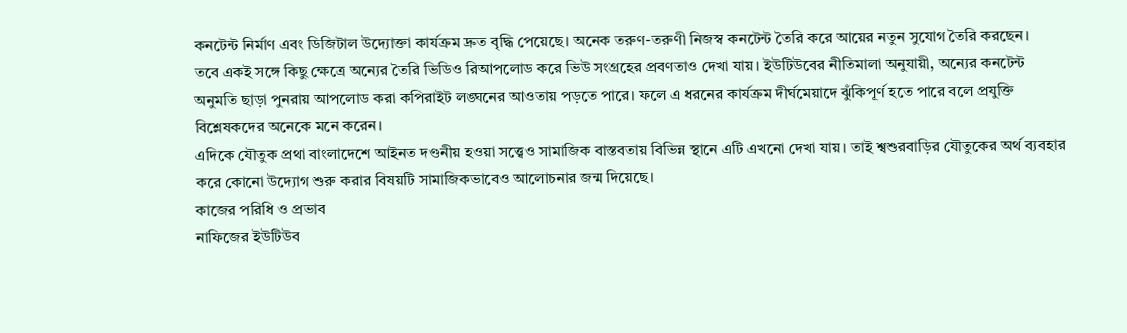কনটেন্ট নির্মাণ এবং ডিজিটাল উদ্যোক্তা কার্যক্রম দ্রুত বৃদ্ধি পেয়েছে। অনেক তরুণ-তরুণী নিজস্ব কনটেন্ট তৈরি করে আয়ের নতুন সুযোগ তৈরি করছেন।
তবে একই সঙ্গে কিছু ক্ষেত্রে অন্যের তৈরি ভিডিও রিআপলোড করে ভিউ সংগ্রহের প্রবণতাও দেখা যায়। ইউটিউবের নীতিমালা অনুযায়ী, অন্যের কনটেন্ট অনুমতি ছাড়া পুনরায় আপলোড করা কপিরাইট লঙ্ঘনের আওতায় পড়তে পারে। ফলে এ ধরনের কার্যক্রম দীর্ঘমেয়াদে ঝুঁকিপূর্ণ হতে পারে বলে প্রযুক্তি বিশ্লেষকদের অনেকে মনে করেন।
এদিকে যৌতুক প্রথা বাংলাদেশে আইনত দণ্ডনীয় হওয়া সত্ত্বেও সামাজিক বাস্তবতায় বিভিন্ন স্থানে এটি এখনো দেখা যায়। তাই শ্বশুরবাড়ির যৌতুকের অর্থ ব্যবহার করে কোনো উদ্যোগ শুরু করার বিষয়টি সামাজিকভাবেও আলোচনার জন্ম দিয়েছে।
কাজের পরিধি ও প্রভাব
নাফিজের ইউটিউব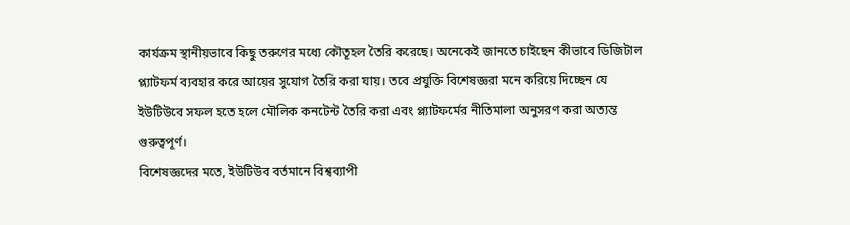কার্যক্রম স্থানীয়ভাবে কিছু তরুণের মধ্যে কৌতূহল তৈরি করেছে। অনেকেই জানতে চাইছেন কীভাবে ডিজিটাল প্ল্যাটফর্ম ব্যবহার করে আয়ের সুযোগ তৈরি করা যায়। তবে প্রযুক্তি বিশেষজ্ঞরা মনে করিয়ে দিচ্ছেন যে ইউটিউবে সফল হতে হলে মৌলিক কনটেন্ট তৈরি করা এবং প্ল্যাটফর্মের নীতিমালা অনুসরণ করা অত্যন্ত গুরুত্বপূর্ণ।
বিশেষজ্ঞদের মতে, ইউটিউব বর্তমানে বিশ্বব্যাপী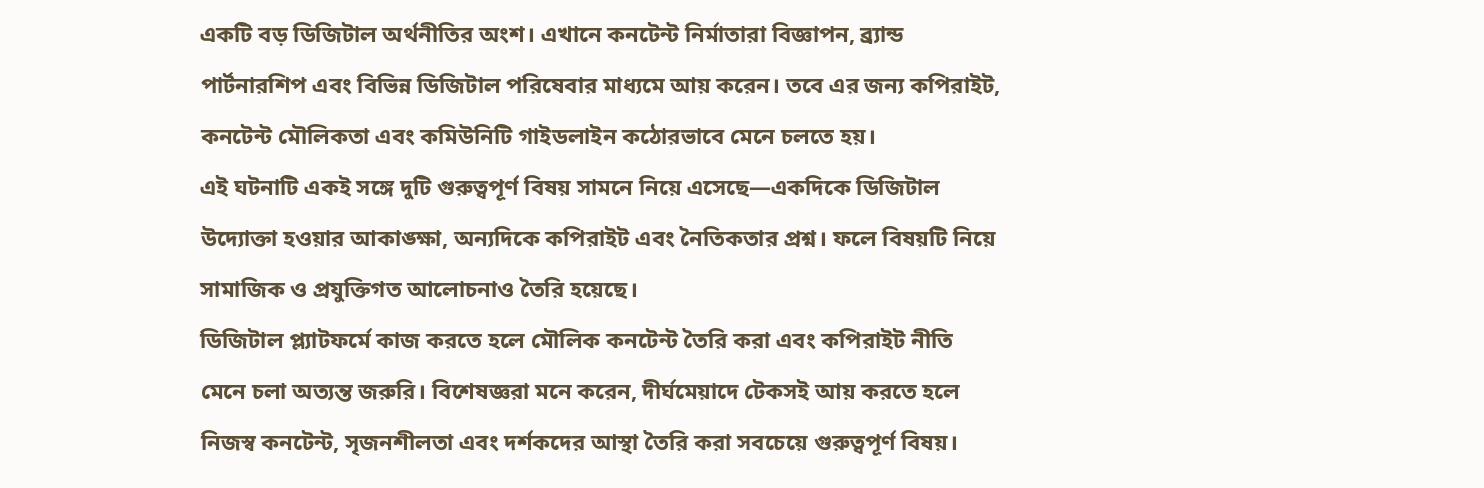একটি বড় ডিজিটাল অর্থনীতির অংশ। এখানে কনটেন্ট নির্মাতারা বিজ্ঞাপন, ব্র্যান্ড পার্টনারশিপ এবং বিভিন্ন ডিজিটাল পরিষেবার মাধ্যমে আয় করেন। তবে এর জন্য কপিরাইট, কনটেন্ট মৌলিকতা এবং কমিউনিটি গাইডলাইন কঠোরভাবে মেনে চলতে হয়।
এই ঘটনাটি একই সঙ্গে দুটি গুরুত্বপূর্ণ বিষয় সামনে নিয়ে এসেছে—একদিকে ডিজিটাল উদ্যোক্তা হওয়ার আকাঙ্ক্ষা, অন্যদিকে কপিরাইট এবং নৈতিকতার প্রশ্ন। ফলে বিষয়টি নিয়ে সামাজিক ও প্রযুক্তিগত আলোচনাও তৈরি হয়েছে।
ডিজিটাল প্ল্যাটফর্মে কাজ করতে হলে মৌলিক কনটেন্ট তৈরি করা এবং কপিরাইট নীতি মেনে চলা অত্যন্ত জরুরি। বিশেষজ্ঞরা মনে করেন, দীর্ঘমেয়াদে টেকসই আয় করতে হলে নিজস্ব কনটেন্ট, সৃজনশীলতা এবং দর্শকদের আস্থা তৈরি করা সবচেয়ে গুরুত্বপূর্ণ বিষয়।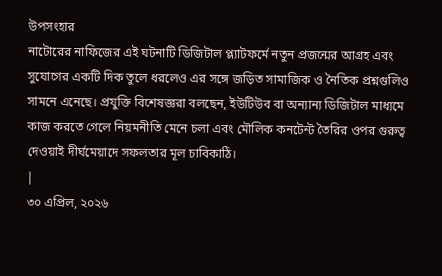উপসংহার
নাটোরের নাফিজের এই ঘটনাটি ডিজিটাল প্ল্যাটফর্মে নতুন প্রজন্মের আগ্রহ এবং সুযোগের একটি দিক তুলে ধরলেও এর সঙ্গে জড়িত সামাজিক ও নৈতিক প্রশ্নগুলিও সামনে এনেছে। প্রযুক্তি বিশেষজ্ঞরা বলছেন, ইউটিউব বা অন্যান্য ডিজিটাল মাধ্যমে কাজ করতে গেলে নিয়মনীতি মেনে চলা এবং মৌলিক কনটেন্ট তৈরির ওপর গুরুত্ব দেওয়াই দীর্ঘমেয়াদে সফলতার মূল চাবিকাঠি।
|
৩০ এপ্রিল, ২০২৬